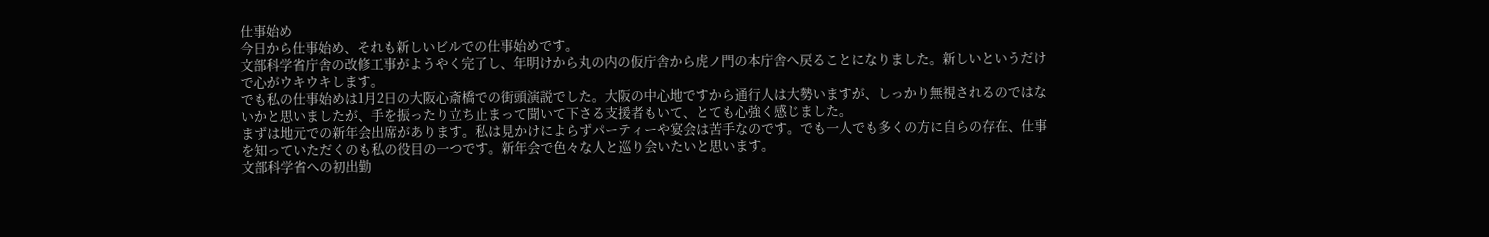仕事始め
今日から仕事始め、それも新しいビルでの仕事始めです。
文部科学省庁舎の改修工事がようやく完了し、年明けから丸の内の仮庁舎から虎ノ門の本庁舎へ戻ることになりました。新しいというだけで心がウキウキします。
でも私の仕事始めは1月2日の大阪心斎橋での街頭演説でした。大阪の中心地ですから通行人は大勢いますが、しっかり無視されるのではないかと思いましたが、手を振ったり立ち止まって聞いて下さる支援者もいて、とても心強く感じました。
まずは地元での新年会出席があります。私は見かけによらずパーティーや宴会は苦手なのです。でも一人でも多くの方に自らの存在、仕事を知っていただくのも私の役目の一つです。新年会で色々な人と巡り会いたいと思います。
文部科学省への初出勤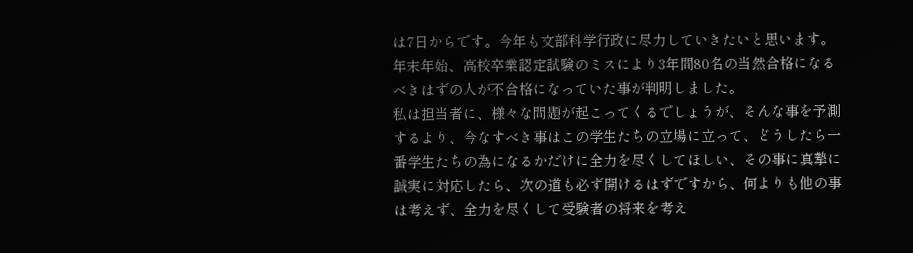は7日からです。今年も文部科学行政に尽力していきたいと思います。
年末年始、高校卒業認定試験のミスにより3年間80名の当然合格になるべきはずの人が不合格になっていた事が判明しました。
私は担当者に、様々な問題が起こってくるでしょうが、そんな事を予測するより、今なすべき事はこの学生たちの立場に立って、どうしたら一番学生たちの為になるかだけに全力を尽くしてほしい、その事に真摯に誠実に対応したら、次の道も必ず開けるはずですから、何よりも他の事は考えず、全力を尽くして受験者の将来を考え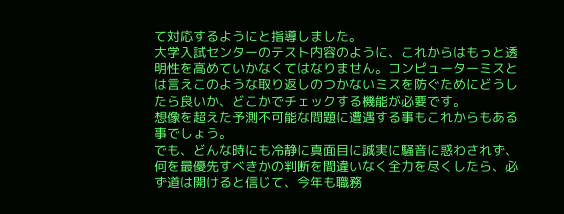て対応するようにと指導しました。
大学入試センターのテスト内容のように、これからはもっと透明性を高めていかなくてはなりません。コンピューターミスとは言えこのような取り返しのつかないミスを防ぐためにどうしたら良いか、どこかでチェックする機能が必要です。
想像を超えた予測不可能な問題に遭遇する事もこれからもある事でしょう。
でも、どんな時にも冷静に真面目に誠実に騒音に惑わされず、何を最優先すべきかの判断を間違いなく全力を尽くしたら、必ず道は開けると信じて、今年も職務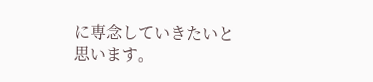に専念していきたいと思います。